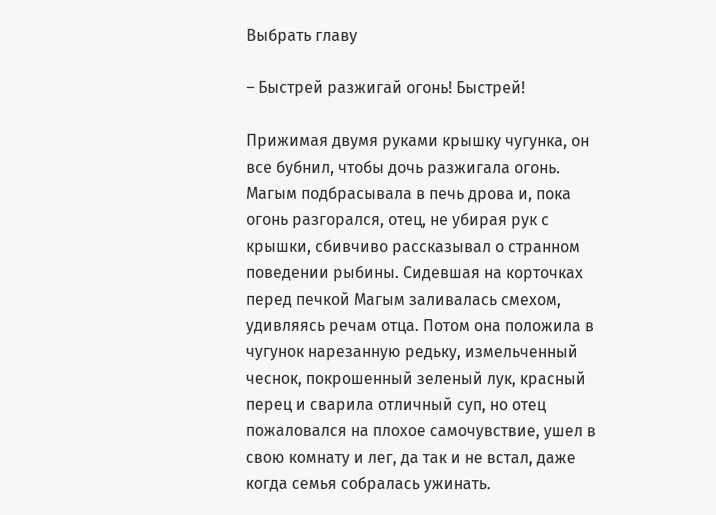Выбрать главу

– Быстрей разжигай огонь! Быстрей!

Прижимая двумя руками крышку чугунка, он все бубнил, чтобы дочь разжигала огонь. Магым подбрасывала в печь дрова и, пока огонь разгорался, отец, не убирая рук с крышки, сбивчиво рассказывал о странном поведении рыбины. Сидевшая на корточках перед печкой Магым заливалась смехом, удивляясь речам отца. Потом она положила в чугунок нарезанную редьку, измельченный чеснок, покрошенный зеленый лук, красный перец и сварила отличный суп, но отец пожаловался на плохое самочувствие, ушел в свою комнату и лег, да так и не встал, даже когда семья собралась ужинать.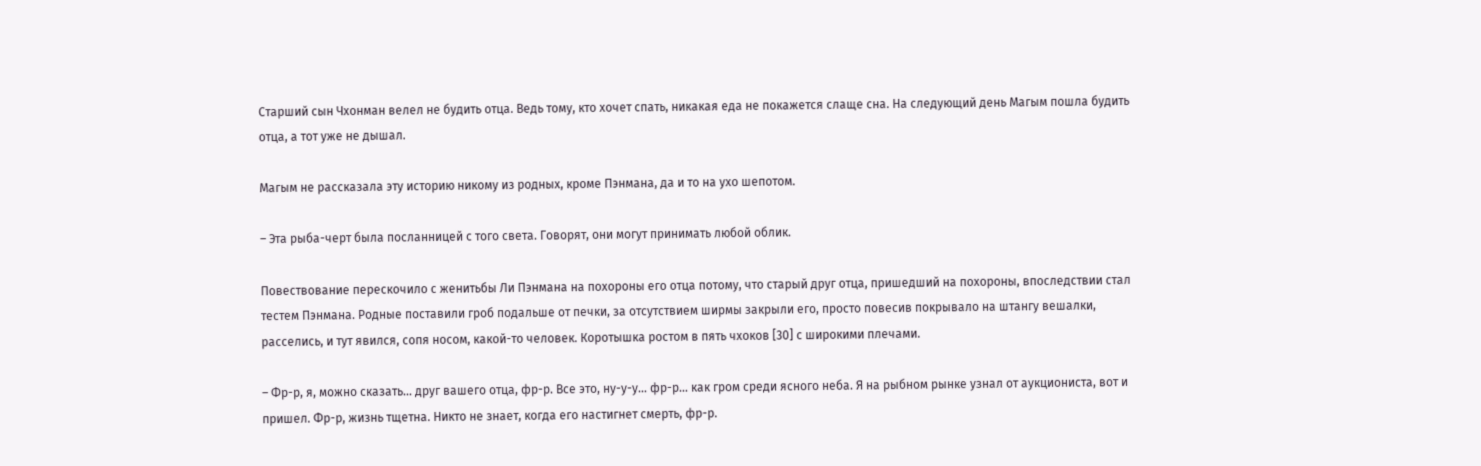Старший сын Чхонман велел не будить отца. Ведь тому, кто хочет спать, никакая еда не покажется слаще сна. На следующий день Магым пошла будить отца, а тот уже не дышал.

Магым не рассказала эту историю никому из родных, кроме Пэнмана, да и то на ухо шепотом.

– Эта рыба-черт была посланницей с того света. Говорят, они могут принимать любой облик.

Повествование перескочило с женитьбы Ли Пэнмана на похороны его отца потому, что старый друг отца, пришедший на похороны, впоследствии стал тестем Пэнмана. Родные поставили гроб подальше от печки, за отсутствием ширмы закрыли его, просто повесив покрывало на штангу вешалки, расселись, и тут явился, сопя носом, какой-то человек. Коротышка ростом в пять чхоков [30] с широкими плечами.

– Фр-р, я, можно сказать… друг вашего отца, фр-р. Все это, ну-у-у… фр-р… как гром среди ясного неба. Я на рыбном рынке узнал от аукциониста, вот и пришел. Фр-р, жизнь тщетна. Никто не знает, когда его настигнет смерть, фр-р.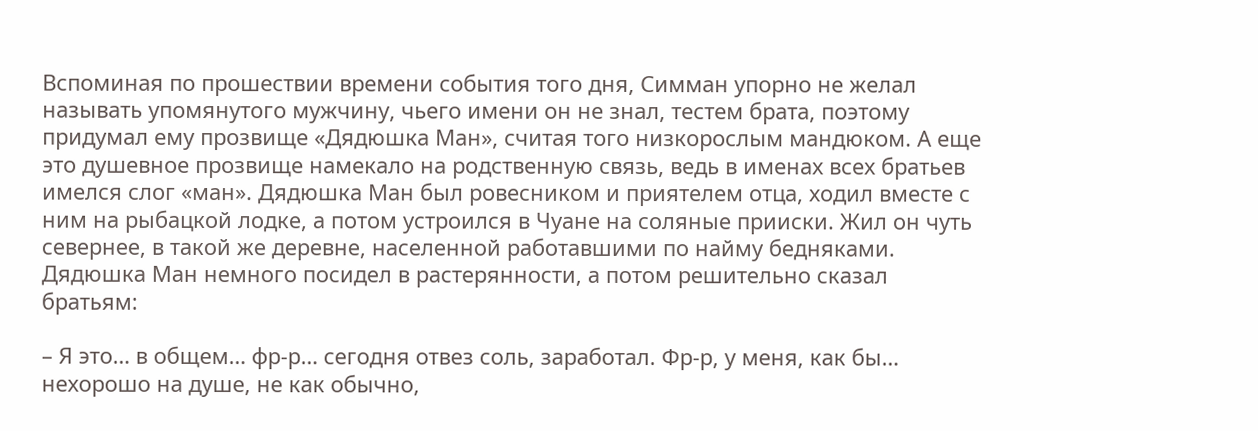Вспоминая по прошествии времени события того дня, Симман упорно не желал называть упомянутого мужчину, чьего имени он не знал, тестем брата, поэтому придумал ему прозвище «Дядюшка Ман», считая того низкорослым мандюком. А еще это душевное прозвище намекало на родственную связь, ведь в именах всех братьев имелся слог «ман». Дядюшка Ман был ровесником и приятелем отца, ходил вместе с ним на рыбацкой лодке, а потом устроился в Чуане на соляные прииски. Жил он чуть севернее, в такой же деревне, населенной работавшими по найму бедняками. Дядюшка Ман немного посидел в растерянности, а потом решительно сказал братьям:

– Я это… в общем… фр-р… сегодня отвез соль, заработал. Фр-р, у меня, как бы… нехорошо на душе, не как обычно,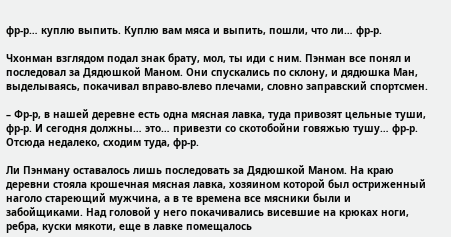фр-р… куплю выпить. Куплю вам мяса и выпить, пошли, что ли… фр-р.

Чхонман взглядом подал знак брату, мол, ты иди с ним. Пэнман все понял и последовал за Дядюшкой Маном. Они спускались по склону, и дядюшка Ман, выделываясь, покачивал вправо-влево плечами, словно заправский спортсмен.

– Фр-р, в нашей деревне есть одна мясная лавка, туда привозят цельные туши, фр-р. И сегодня должны… это… привезти со скотобойни говяжью тушу… фр-р. Отсюда недалеко, сходим туда, фр-р.

Ли Пэнману оставалось лишь последовать за Дядюшкой Маном. На краю деревни стояла крошечная мясная лавка, хозяином которой был остриженный наголо стареющий мужчина, а в те времена все мясники были и забойщиками. Над головой у него покачивались висевшие на крюках ноги, ребра, куски мякоти, еще в лавке помещалось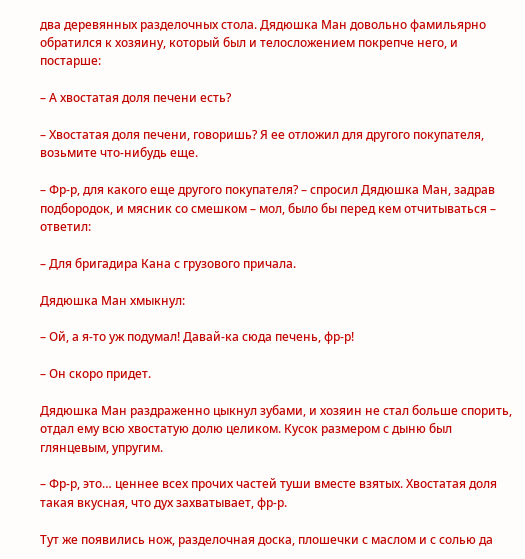два деревянных разделочных стола. Дядюшка Ман довольно фамильярно обратился к хозяину, который был и телосложением покрепче него, и постарше:

– А хвостатая доля печени есть?

– Хвостатая доля печени, говоришь? Я ее отложил для другого покупателя, возьмите что-нибудь еще.

– Фр-р, для какого еще другого покупателя? – спросил Дядюшка Ман, задрав подбородок, и мясник со смешком – мол, было бы перед кем отчитываться – ответил:

– Для бригадира Кана с грузового причала.

Дядюшка Ман хмыкнул:

– Ой, а я-то уж подумал! Давай-ка сюда печень, фр-р!

– Он скоро придет.

Дядюшка Ман раздраженно цыкнул зубами, и хозяин не стал больше спорить, отдал ему всю хвостатую долю целиком. Кусок размером с дыню был глянцевым, упругим.

– Фр-р, это… ценнее всех прочих частей туши вместе взятых. Хвостатая доля такая вкусная, что дух захватывает, фр-р.

Тут же появились нож, разделочная доска, плошечки с маслом и с солью да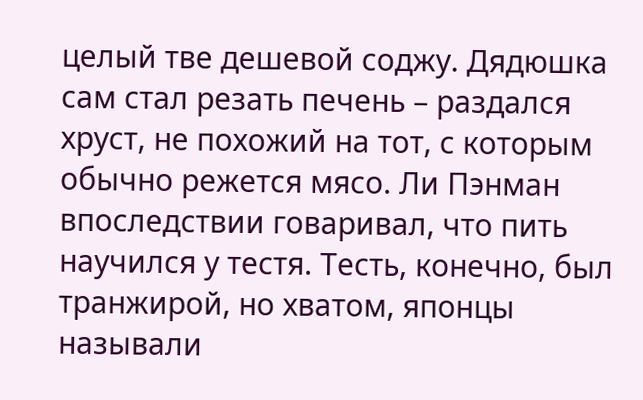целый тве дешевой соджу. Дядюшка сам стал резать печень – раздался хруст, не похожий на тот, с которым обычно режется мясо. Ли Пэнман впоследствии говаривал, что пить научился у тестя. Тесть, конечно, был транжирой, но хватом, японцы называли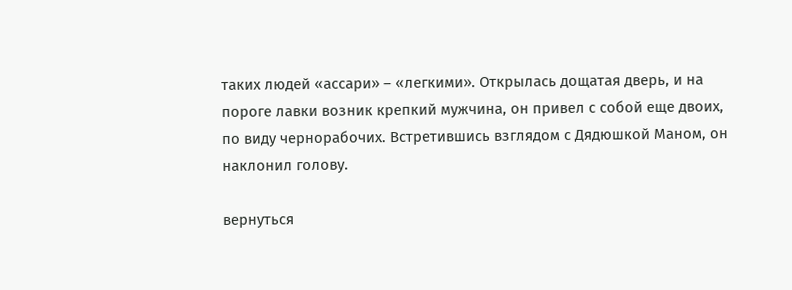таких людей «ассари» – «легкими». Открылась дощатая дверь, и на пороге лавки возник крепкий мужчина, он привел с собой еще двоих, по виду чернорабочих. Встретившись взглядом с Дядюшкой Маном, он наклонил голову.

вернуться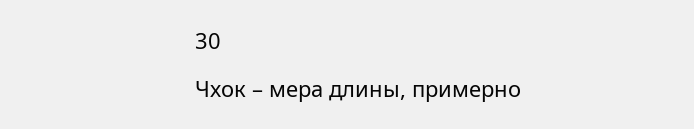30

Чхок – мера длины, примерно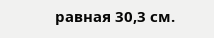равная 30,3 см.